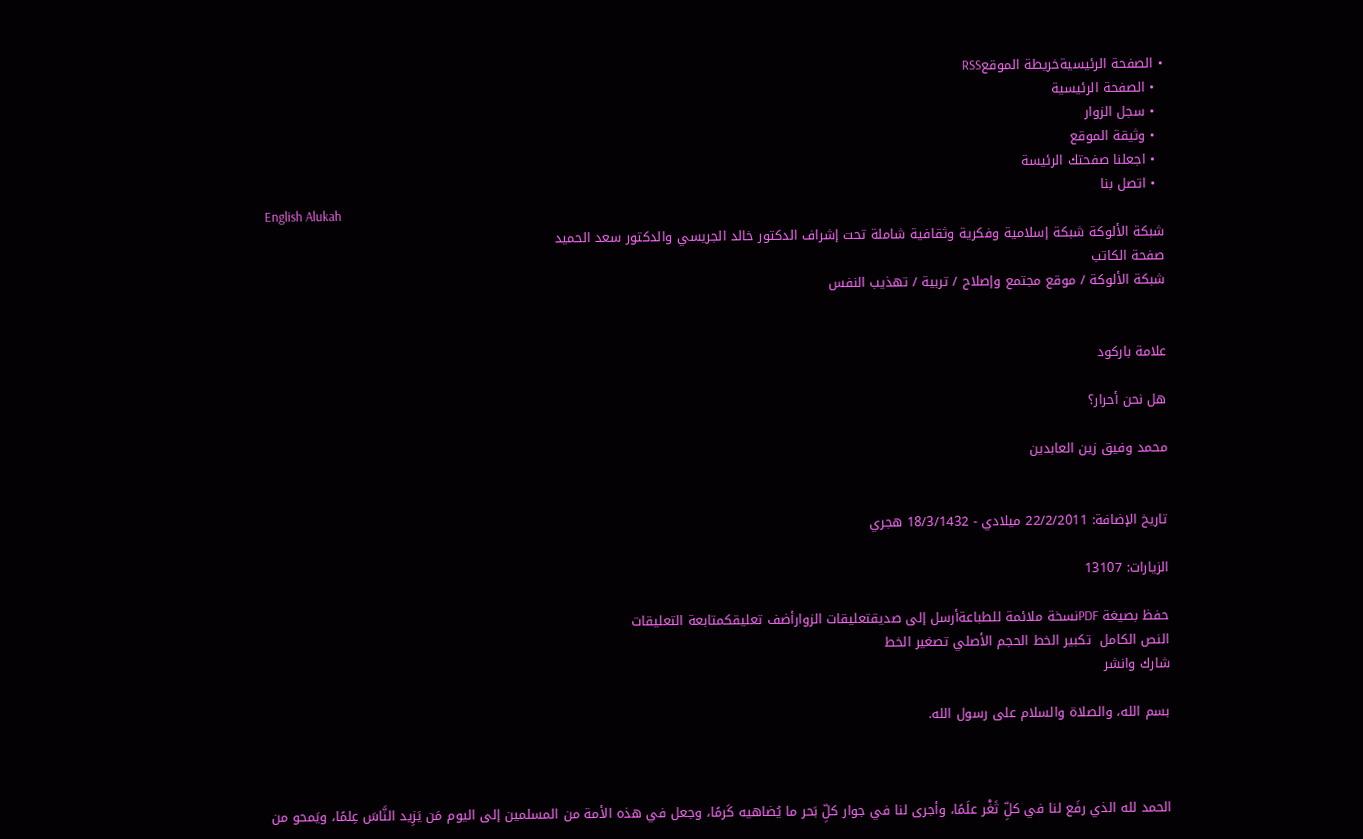• الصفحة الرئيسيةخريطة الموقعRSS
  • الصفحة الرئيسية
  • سجل الزوار
  • وثيقة الموقع
  • اجعلنا صفحتك الرئيسة
  • اتصل بنا
English Alukah
شبكة الألوكة شبكة إسلامية وفكرية وثقافية شاملة تحت إشراف الدكتور خالد الجريسي والدكتور سعد الحميد
صفحة الكاتب
شبكة الألوكة / موقع مجتمع وإصلاح / تربية / تهذيب النفس


علامة باركود

هل نحن أحرار؟

محمد وفيق زين العابدين


تاريخ الإضافة: 22/2/2011 ميلادي - 18/3/1432 هجري

الزيارات: 13107

حفظ بصيغة PDFنسخة ملائمة للطباعةأرسل إلى صديقتعليقات الزوارأضف تعليقكمتابعة التعليقات
النص الكامل  تكبير الخط الحجم الأصلي تصغير الخط
شارك وانشر

بسم الله، والصلاة والسلام على رسول الله.



الحمد لله الذي رفَع لنا في كلِّ ثَغْر علَمًا، وأجرى لنا في جوار كلِّ بَحر ما يُضاهيه كَرمًا، وجعل في هذه الأمة من المسلمين إلى اليوم مَن يَزِيد النَّاسَ عِلمًا، ويَمحو من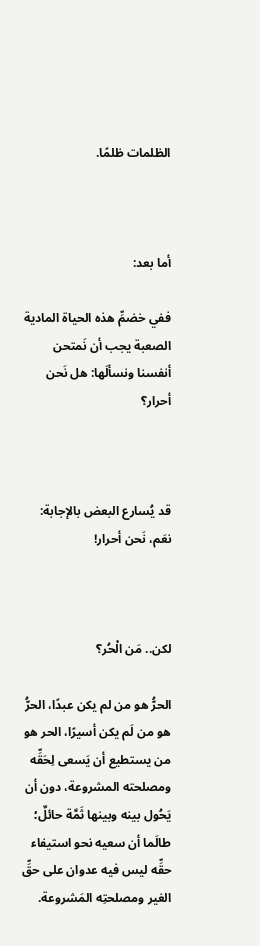الظلمات ظلمًا.



أما بعد:

ففي خضمِّ هذه الحياة المادية الصعبة يجب أن نَمتحن أنفسنا ونسألَها: هل نَحن أحرار؟



قد يُسارع البعض بالإجابة: نعَم، نَحن أحرار!



لكن.. مَن الْحُر؟

الحرُّ هو من لم يكن عبدًا، الحرُّ هو من لَم يكن أسيرًا، الحر هو من يستطيع أن يَسعى لِحَقِّه ومصلحته المشروعة، دون أن يَحُول بينه وبينها ثَمَّة حائلٌ؛ طالَما أن سعيه نحو استيفاء حقِّه ليس فيه عدوان على حقِّ الغير ومصلحتِه المَشروعة.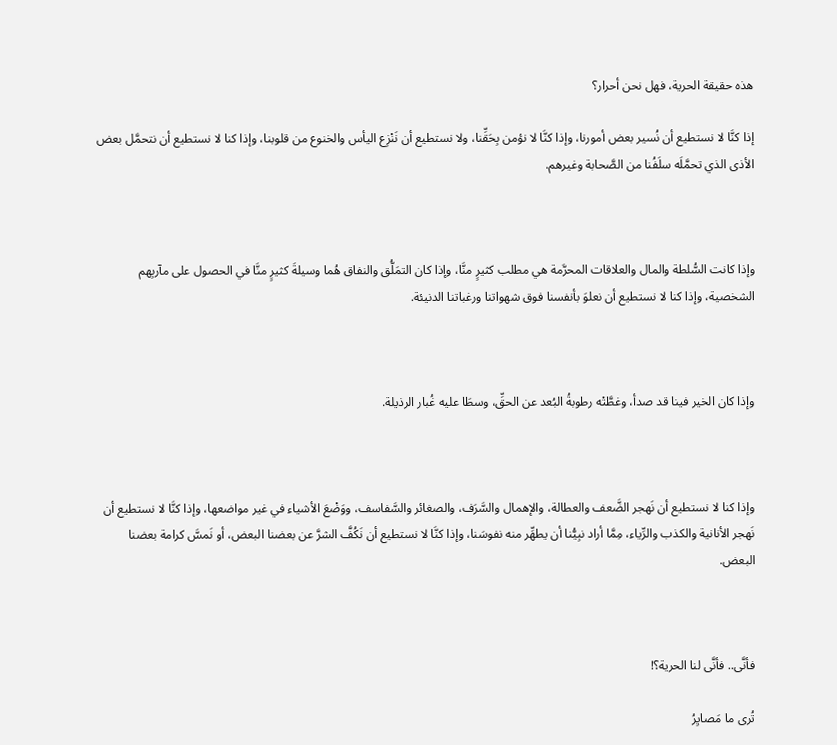هذه حقيقة الحرية، فهل نحن أحرار؟

إذا كنَّا لا نستطيع أن نُسير بعض أمورنا، وإذا كنَّا لا نؤمن بِحَقِّنا، ولا نستطيع أن نَنْزِع اليأس والخنوع من قلوبنا، وإذا كنا لا نستطيع أن نتحمَّل بعض الأذى الذي تحمَّلَه سلَفُنا من الصَّحابة وغيرهم.



وإذا كانت السُّلطة والمال والعلاقات المحرَّمة هي مطلب كثيرٍ منَّا، وإذا كان التمَلُّق والنفاق هُما وسيلةَ كثيرٍ منَّا في الحصول على مآربِهم الشخصية، وإذا كنا لا نستطيع أن نعلوَ بأنفسنا فوق شهواتنا ورغباتنا الدنيئة.



وإذا كان الخير فينا قد صدأ، وغطَّتْه رطوبةُ البُعد عن الحقِّ، وسطَا عليه غُبار الرذيلة.



وإذا كنا لا نستطيع أن نَهجر الضَّعف والعطالة، والإهمال والسَّرَف، والصغائر والسَّفاسف، ووَضْعَ الأشياء في غير مواضعها، وإذا كنَّا لا نستطيع أن نَهجر الأنانية والكذب والرِّياء، مِمَّا أراد نبِيُّنا أن يطهِّر منه نفوسَنا، وإذا كنَّا لا نستطيع أن نَكُفَّ الشرَّ عن بعضنا البعض، أو نَمسَّ كرامة بعضنا البعض.



فأنَّى.. فأنَّى لنا الحرية؟!

تُرى ما مَصايِرُ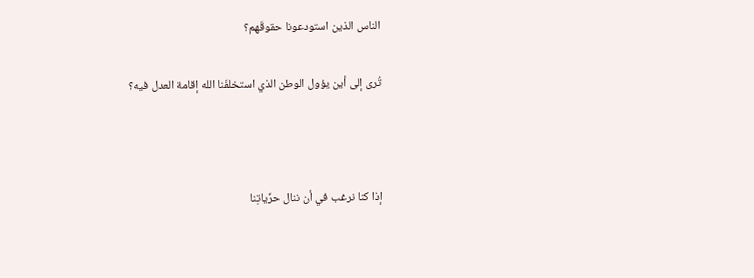الناس الذين استودعونا حقوقَهم؟

تُرى إلى أين يؤول الوطن الذي استخلفَنا الله إقامة العدل فيه؟



إذا كنا نرغب في أن ننال حرِّياتِنا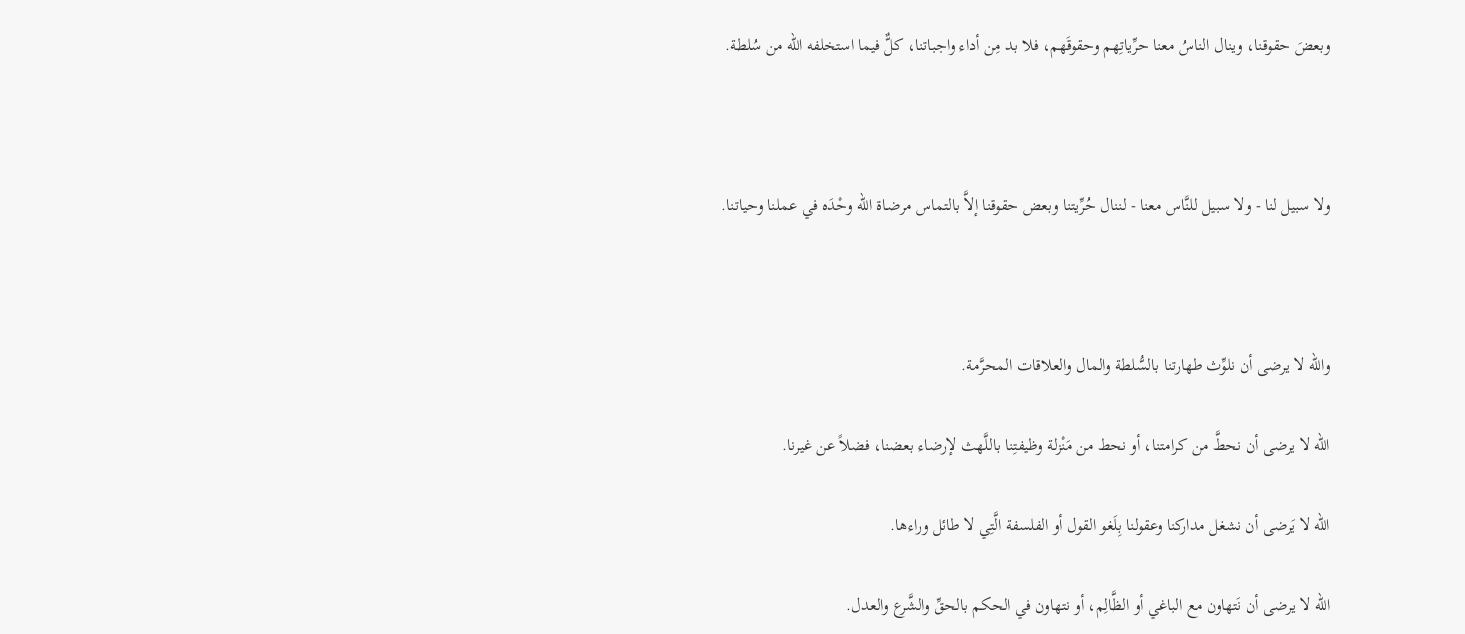وبعضَ حقوقنا، وينال الناسُ معنا حرِّياتِهم وحقوقَهم، فلا بد مِن أداء واجباتنا، كلٌّ فيما استخلفه الله من سُلطة.



ولا سبيل لنا - ولا سبيل للنَّاس معنا - لننال حُرِّيتنا وبعض حقوقنا إلاَّ بالتماس مرضـاة الله وحْدَه في عملنا وحياتنا.



والله لا يرضى أن نلوِّث طهارتنا بالسُّلطة والمال والعلاقات المحرَّمة.

الله لا يرضى أن نحطَّ من كرامتنا، أو نحط من مَنْزلة وظيفتِنا باللَّهث لإرضاء بعضنا، فضلاً عن غيرنا.

الله لا يَرضى أن نشغل مداركنا وعقولنا بِلَغو القول أو الفلسفة الَّتِي لا طائل وراءها.

الله لا يرضى أن نَتهاون مع الباغي أو الظَّالِم، أو نتهاون في الحكم بالحقِّ والشَّرع والعدل.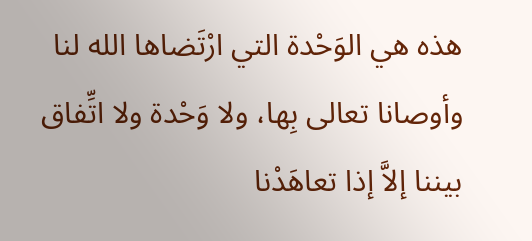هذه هي الوَحْدة التي ارْتَضاها الله لنا وأوصانا تعالى بِها، ولا وَحْدة ولا اتِّفاق بيننا إلاَّ إذا تعاهَدْنا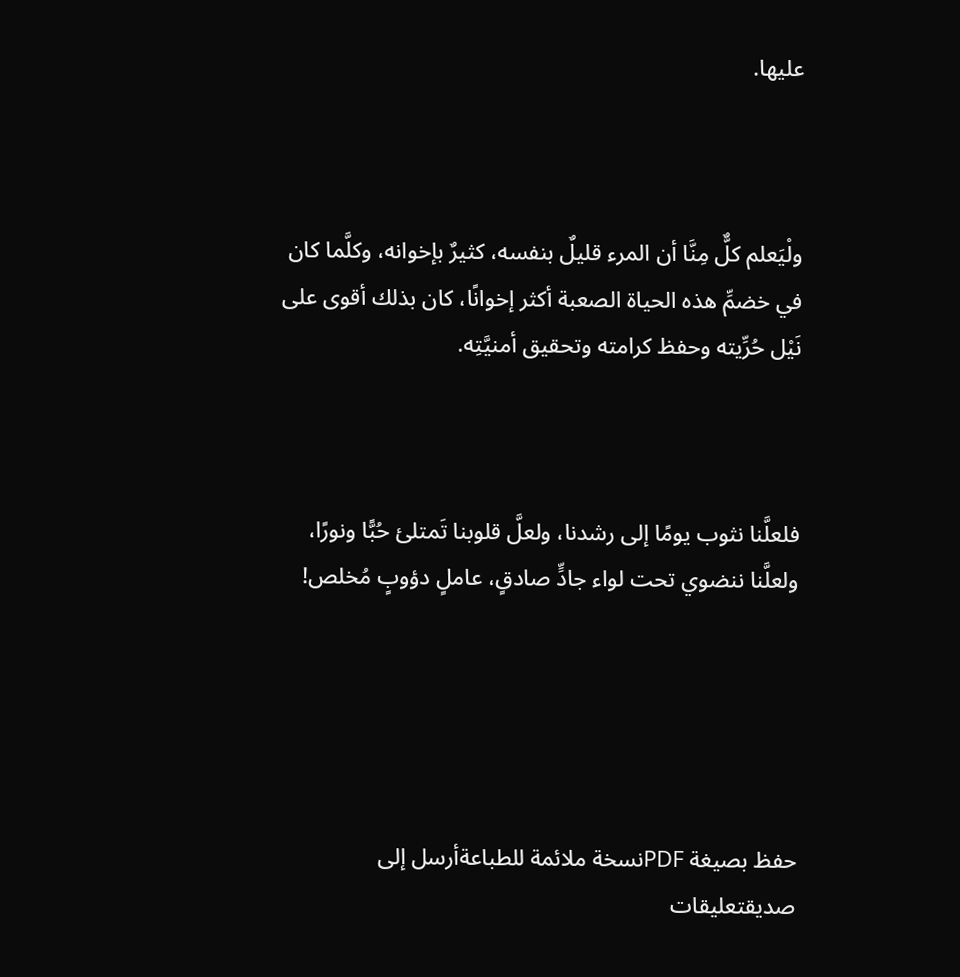عليها.



ولْيَعلم كلٌّ مِنَّا أن المرء قليلٌ بنفسه، كثيرٌ بإخوانه، وكلَّما كان في خضمِّ هذه الحياة الصعبة أكثر إخوانًا، كان بذلك أقوى على نَيْل حُرِّيته وحفظ كرامته وتحقيق أمنيَّتِه.



فلعلَّنا نثوب يومًا إلى رشدنا، ولعلَّ قلوبنا تَمتلئ حُبًّا ونورًا، ولعلَّنا ننضوي تحت لواء جادٍّ صادقٍ، عاملٍ دؤوبٍ مُخلص!





حفظ بصيغة PDFنسخة ملائمة للطباعةأرسل إلى صديقتعليقات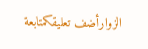الزوارأضف تعليقكمتابعة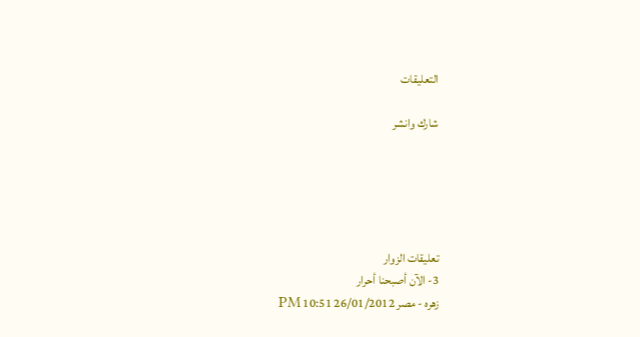التعليقات

شارك وانشر





تعليقات الزوار
3- الآن أصبحنا أحرار
زهره - مصر 26/01/2012 10:51 PM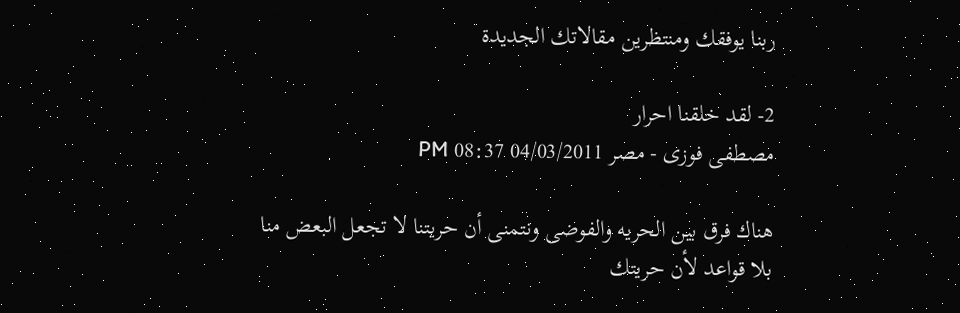ربنا يوفقك ومنتظرين مقالاتك الجديدة

2- لقد خلقنا احرار
مصطفى فوزى - مصر 04/03/2011 08:37 PM

هناك فرق بين الحريه والفوضى ونتمنى أن حريتنا لا تجعل البعض منا بلا قواعد لأن حريتك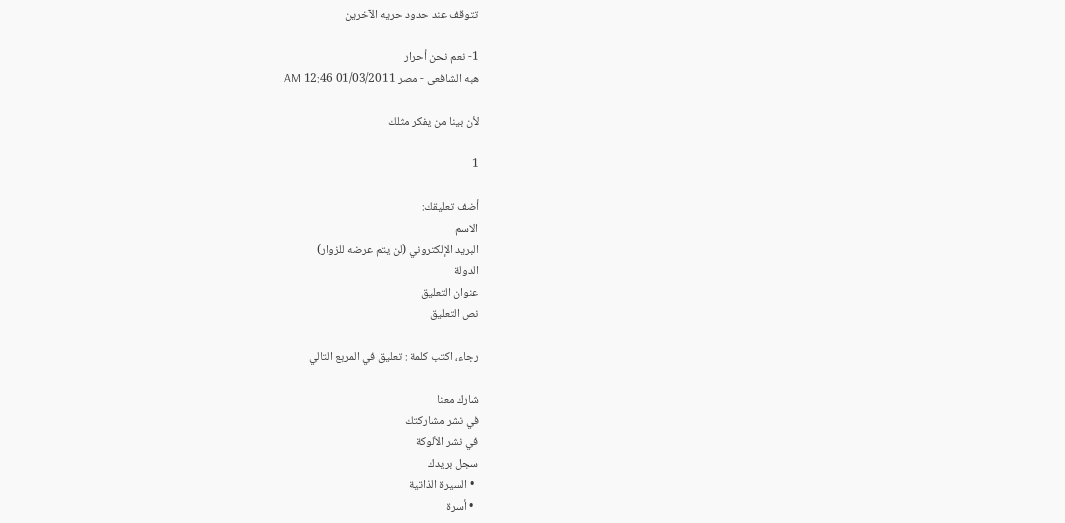تتوقف عند حدود حريه الآخرين

1- نعم نحن أحرار
هبه الشافعى - مصر 01/03/2011 12:46 AM

لأن بينا من يفكر مثلك

1

أضف تعليقك:
الاسم
البريد الإلكتروني (لن يتم عرضه للزوار)
الدولة
عنوان التعليق
نص التعليق

رجاء، اكتب كلمة : تعليق في المربع التالي

شارك معنا
في نشر مشاركتك
في نشر الألوكة
سجل بريدك
  • السيرة الذاتية
  • أسرة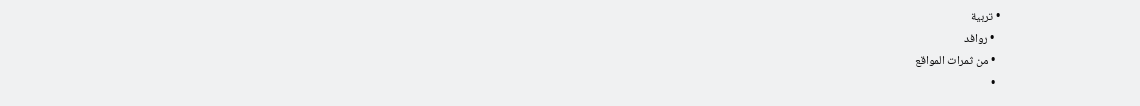• تربية
  • روافد
  • من ثمرات المواقع
  •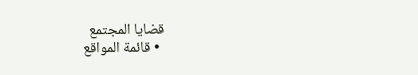قضايا المجتمع
  • قائمة المواقع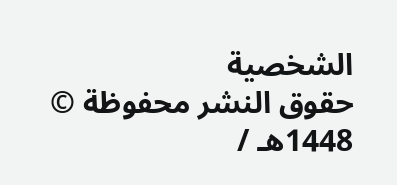الشخصية
حقوق النشر محفوظة © 1448هـ /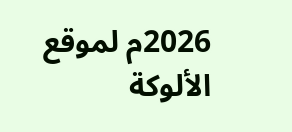2026م لموقع الألوكة